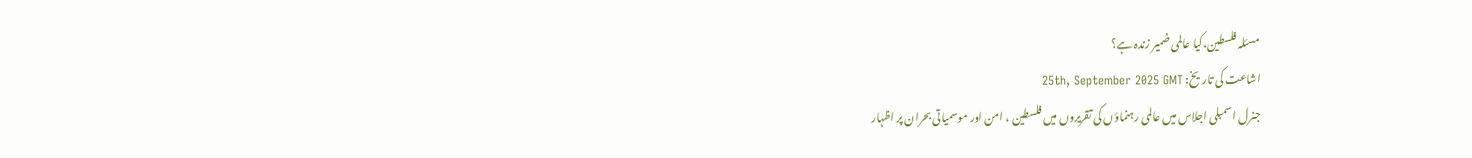مسئلہ فلسطین،کیا عالمی ضمیر زندہ ہے؟
اشاعت کی تاریخ: 25th, September 2025 GMT
جنرل اسمبلی اجلاس میں عالمی رہنماؤں کی تقریروں میں فلسطین ، امن اور موسمیاتی بحران پر اظہار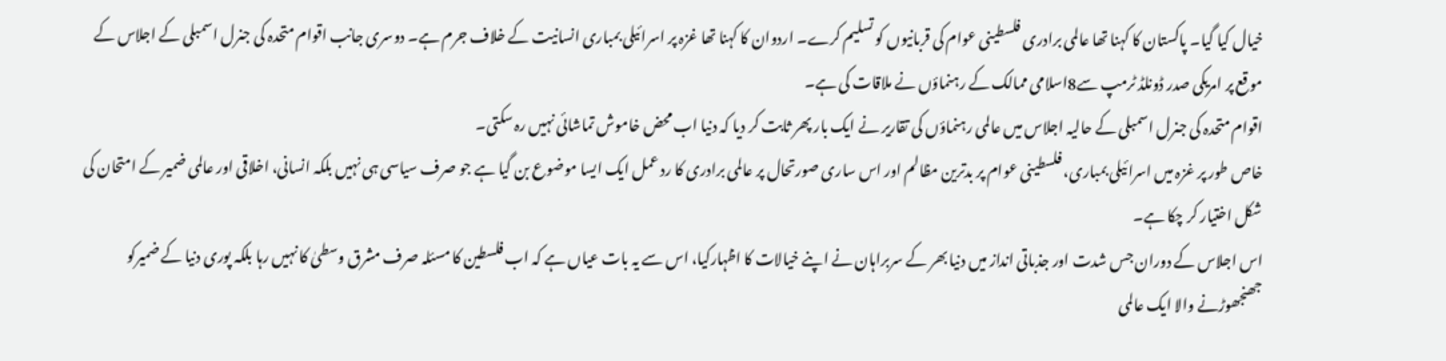خیال کیا گیا۔ پاکستان کا کہنا تھا عالمی برادری فلسطینی عوام کی قربانیوں کو تسلیم کرے۔ اردوان کا کہنا تھا غزہ پر اسرائیلی بمباری انسانیت کے خلاف جرم ہے۔ دوسری جانب اقوام متحدہ کی جنرل اسمبلی کے اجلاس کے موقع پر امریکی صدر ڈونلڈ ٹرمپ سے8اسلامی ممالک کے رہنماؤں نے ملاقات کی ہے۔
اقوام متحدہ کی جنرل اسمبلی کے حالیہ اجلاس میں عالمی رہنماؤں کی تقاریر نے ایک بار پھر ثابت کر دیا کہ دنیا اب محض خاموش تماشائی نہیں رہ سکتی۔
خاص طور پر غزہ میں اسرائیلی بمباری، فلسطینی عوام پر بدترین مظالم اور اس ساری صورتحال پر عالمی برادری کا رد عمل ایک ایسا موضوع بن گیا ہے جو صرف سیاسی ہی نہیں بلکہ انسانی، اخلاقی اور عالمی ضمیر کے امتحان کی شکل اختیار کر چکا ہے۔
اس اجلاس کے دوران جس شدت اور جذباتی انداز میں دنیا بھر کے سربراہان نے اپنے خیالات کا اظہارکیا، اس سے یہ بات عیاں ہے کہ اب فلسطین کا مسئلہ صرف مشرق وسطیٰ کا نہیں رہا بلکہ پوری دنیا کے ضمیرکو جھنجھوڑنے والا ایک عالمی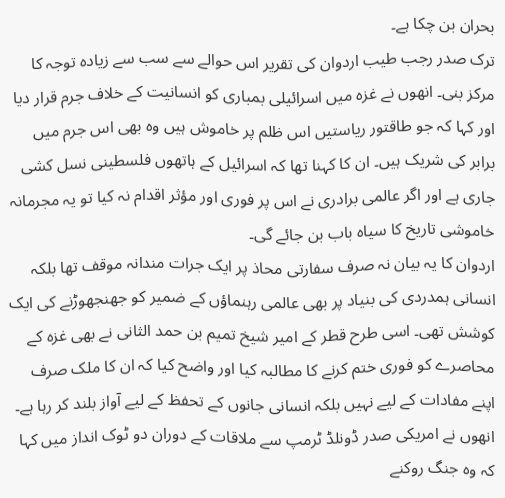بحران بن چکا ہے۔
ترک صدر رجب طیب اردوان کی تقریر اس حوالے سے سب سے زیادہ توجہ کا مرکز بنی۔ انھوں نے غزہ میں اسرائیلی بمباری کو انسانیت کے خلاف جرم قرار دیا اور کہا کہ جو طاقتور ریاستیں اس ظلم پر خاموش ہیں وہ بھی اس جرم میں برابر کی شریک ہیں۔ ان کا کہنا تھا کہ اسرائیل کے ہاتھوں فلسطینی نسل کشی جاری ہے اور اگر عالمی برادری نے اس پر فوری اور مؤثر اقدام نہ کیا تو یہ مجرمانہ خاموشی تاریخ کا سیاہ باب بن جائے گی۔
اردوان کا یہ بیان نہ صرف سفارتی محاذ پر ایک جرات مندانہ موقف تھا بلکہ انسانی ہمدردی کی بنیاد پر بھی عالمی رہنماؤں کے ضمیر کو جھنجھوڑنے کی ایک کوشش تھی۔ اسی طرح قطر کے امیر شیخ تمیم بن حمد الثانی نے بھی غزہ کے محاصرے کو فوری ختم کرنے کا مطالبہ کیا اور واضح کیا کہ ان کا ملک صرف اپنے مفادات کے لیے نہیں بلکہ انسانی جانوں کے تحفظ کے لیے آواز بلند کر رہا ہے۔
انھوں نے امریکی صدر ڈونلڈ ٹرمپ سے ملاقات کے دوران دو ٹوک انداز میں کہا کہ وہ جنگ روکنے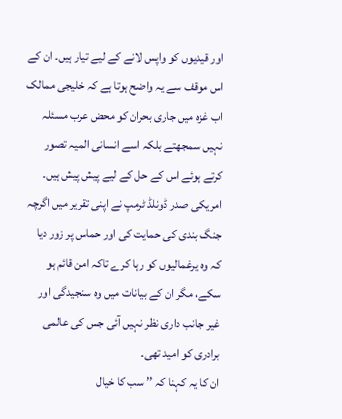اور قیدیوں کو واپس لانے کے لیے تیار ہیں۔ ان کے اس موقف سے یہ واضح ہوتا ہے کہ خلیجی ممالک اب غزہ میں جاری بحران کو محض عرب مسئلہ نہیں سمجھتے بلکہ اسے انسانی المیہ تصور کرتے ہوئے اس کے حل کے لیے پیش پیش ہیں۔
امریکی صدر ڈونلڈ ٹرمپ نے اپنی تقریر میں اگرچہ جنگ بندی کی حمایت کی اور حماس پر زور دیا کہ وہ یرغمالیوں کو رہا کرے تاکہ امن قائم ہو سکے، مگر ان کے بیانات میں وہ سنجیدگی اور غیر جانب داری نظر نہیں آئی جس کی عالمی برادری کو امید تھی۔
ان کا یہ کہنا کہ ’’ سب کا خیال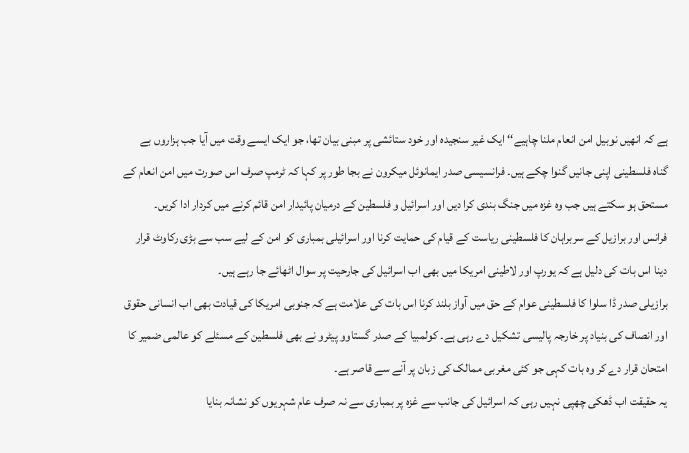ہے کہ انھیں نوبیل امن انعام ملنا چاہیے‘‘ ایک غیر سنجیدہ اور خود ستائشی پر مبنی بیان تھا، جو ایک ایسے وقت میں آیا جب ہزاروں بے گناہ فلسطینی اپنی جانیں گنوا چکے ہیں۔ فرانسیسی صدر ایمانوئل میکرون نے بجا طور پر کہا کہ ٹرمپ صرف اس صورت میں امن انعام کے مستحق ہو سکتے ہیں جب وہ غزہ میں جنگ بندی کرا دیں اور اسرائیل و فلسطین کے درمیان پائیدار امن قائم کرنے میں کردار ادا کریں۔
فرانس اور برازیل کے سربراہان کا فلسطینی ریاست کے قیام کی حمایت کرنا اور اسرائیلی بمباری کو امن کے لیے سب سے بڑی رکاوٹ قرار دینا اس بات کی دلیل ہے کہ یورپ اور لاطینی امریکا میں بھی اب اسرائیل کی جارحیت پر سوال اٹھائے جا رہے ہیں۔
برازیلی صدر ڈا سلوا کا فلسطینی عوام کے حق میں آواز بلند کرنا اس بات کی علامت ہے کہ جنوبی امریکا کی قیادت بھی اب انسانی حقوق اور انصاف کی بنیاد پر خارجہ پالیسی تشکیل دے رہی ہے۔ کولمبیا کے صدر گستاوو پیٹرو نے بھی فلسطین کے مسئلے کو عالمی ضمیر کا امتحان قرار دے کر وہ بات کہی جو کئی مغربی ممالک کی زبان پر آنے سے قاصر ہے۔
یہ حقیقت اب ڈھکی چھپی نہیں رہی کہ اسرائیل کی جانب سے غزہ پر بمباری سے نہ صرف عام شہریوں کو نشانہ بنایا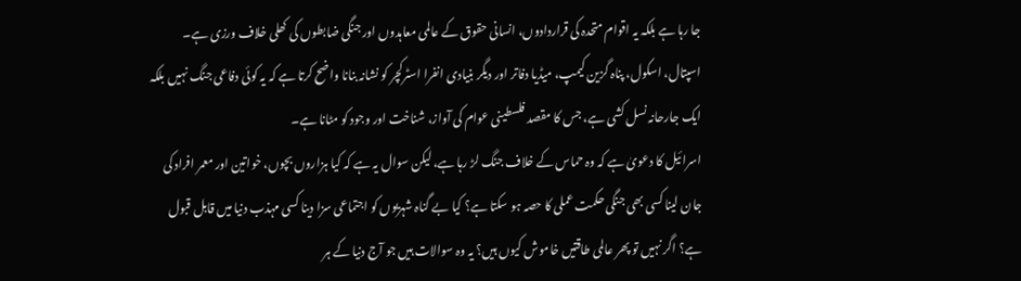جا رہا ہے بلکہ یہ اقوام متحدہ کی قراردادوں، انسانی حقوق کے عالمی معاہدوں اور جنگی ضابطوں کی کھلی خلاف ورزی ہے۔ اسپتال، اسکول، پناہ گزین کیمپ، میڈیا دفاتر اور دیگر بنیادی انفرا اسٹرکچر کو نشانہ بنانا واضح کرتا ہے کہ یہ کوئی دفاعی جنگ نہیں بلکہ ایک جارحانہ نسل کشی ہے، جس کا مقصد فلسطینی عوام کی آواز، شناخت اور وجود کو مٹانا ہے۔
اسرائیل کا دعویٰ ہے کہ وہ حماس کے خلاف جنگ لڑ رہا ہے، لیکن سوال یہ ہے کہ کیا ہزاروں بچوں، خواتین اور معمر افراد کی جان لینا کسی بھی جنگی حکمت عملی کا حصہ ہو سکتا ہے؟ کیا بے گناہ شہریوں کو اجتماعی سزا دینا کسی مہذب دنیا میں قابل قبول ہے؟ اگر نہیں تو پھر عالمی طاقتیں خاموش کیوں ہیں؟ یہ وہ سوالات ہیں جو آج دنیا کے ہر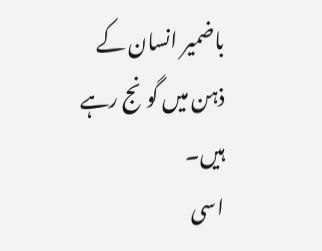باضمیر انسان کے ذہن میں گونج رہے ہیں۔
اسی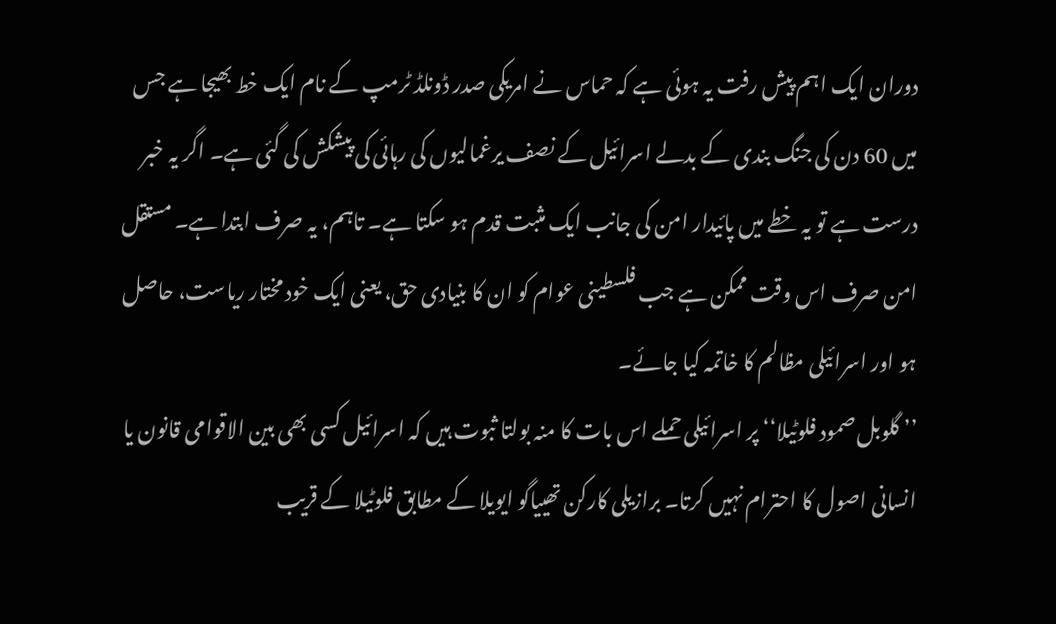دوران ایک اہم پیش رفت یہ ہوئی ہے کہ حماس نے امریکی صدر ڈونلڈ ٹرمپ کے نام ایک خط بھیجا ہے جس میں 60 دن کی جنگ بندی کے بدلے اسرائیل کے نصف یرغمالیوں کی رہائی کی پیشکش کی گئی ہے۔ اگر یہ خبر درست ہے تو یہ خطے میں پائیدار امن کی جانب ایک مثبت قدم ہو سکتا ہے۔ تاہم، یہ صرف ابتدا ہے۔ مستقل امن صرف اس وقت ممکن ہے جب فلسطینی عوام کو ان کا بنیادی حق، یعنی ایک خود مختار ریاست، حاصل ہو اور اسرائیلی مظالم کا خاتمہ کیا جائے۔
’’ گلوبل صمود فلوٹیلا‘‘ پر اسرائیلی حملے اس بات کا منہ بولتا ثبوت ہیں کہ اسرائیل کسی بھی بین الاقوامی قانون یا انسانی اصول کا احترام نہیں کرتا۔ برازیلی کارکن تھییاگو ایویلا کے مطابق فلوٹیلا کے قریب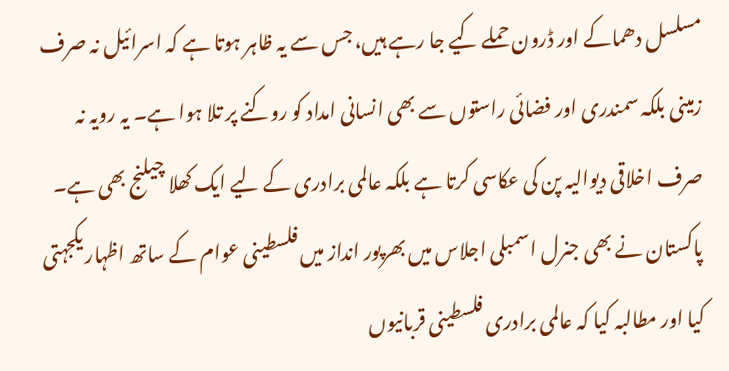مسلسل دھماکے اور ڈرون حملے کیے جا رہے ہیں، جس سے یہ ظاہر ہوتا ہے کہ اسرائیل نہ صرف زمینی بلکہ سمندری اور فضائی راستوں سے بھی انسانی امداد کو روکنے پر تلا ہوا ہے۔ یہ رویہ نہ صرف اخلاقی دیوالیہ پن کی عکاسی کرتا ہے بلکہ عالمی برادری کے لیے ایک کھلا چیلنج بھی ہے۔
پاکستان نے بھی جنرل اسمبلی اجلاس میں بھرپور انداز میں فلسطینی عوام کے ساتھ اظہار یکجہتی کیا اور مطالبہ کیا کہ عالمی برادری فلسطینی قربانیوں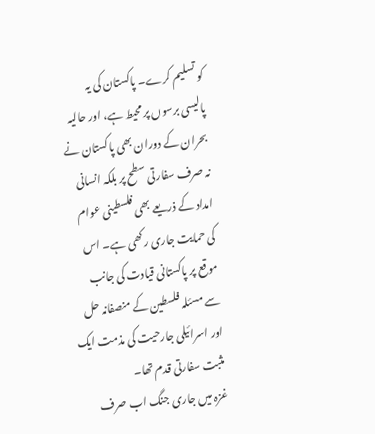کو تسلیم کرے۔ پاکستان کی یہ پالیسی برسوں پر محیط ہے، اور حالیہ بحران کے دوران بھی پاکستان نے نہ صرف سفارتی سطح پر بلکہ انسانی امداد کے ذریعے بھی فلسطینی عوام کی حمایت جاری رکھی ہے۔ اس موقع پر پاکستانی قیادت کی جانب سے مسئلہ فلسطین کے منصفانہ حل اور اسرائیلی جارحیت کی مذمت ایک مثبت سفارتی قدم تھا۔
غزہ میں جاری جنگ اب صرف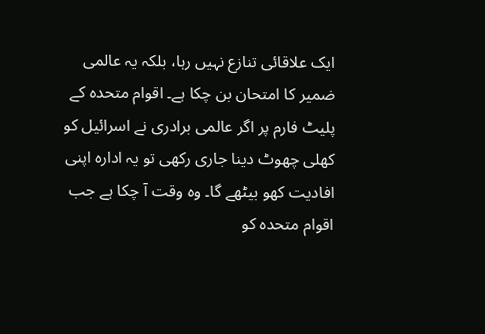ایک علاقائی تنازع نہیں رہا، بلکہ یہ عالمی ضمیر کا امتحان بن چکا ہے۔ اقوام متحدہ کے پلیٹ فارم پر اگر عالمی برادری نے اسرائیل کو کھلی چھوٹ دینا جاری رکھی تو یہ ادارہ اپنی افادیت کھو بیٹھے گا۔ وہ وقت آ چکا ہے جب اقوام متحدہ کو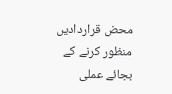محض قراردادیں منظور کرنے کے بجائے عملی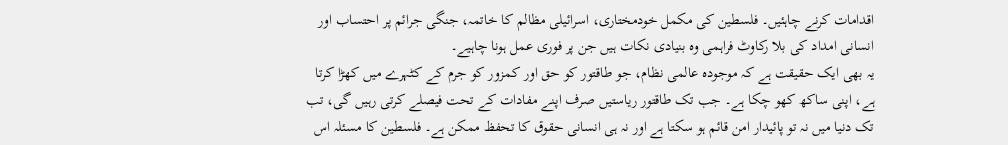اقدامات کرنے چاہئیں۔ فلسطین کی مکمل خودمختاری، اسرائیلی مظالم کا خاتمہ، جنگی جرائم پر احتساب اور انسانی امداد کی بلا رکاوٹ فراہمی وہ بنیادی نکات ہیں جن پر فوری عمل ہونا چاہیے۔
یہ بھی ایک حقیقت ہے کہ موجودہ عالمی نظام، جو طاقتور کو حق اور کمزور کو جرم کے کٹہرے میں کھڑا کرتا ہے، اپنی ساکھ کھو چکا ہے۔ جب تک طاقتور ریاستیں صرف اپنے مفادات کے تحت فیصلے کرتی رہیں گی، تب تک دنیا میں نہ تو پائیدار امن قائم ہو سکتا ہے اور نہ ہی انسانی حقوق کا تحفظ ممکن ہے۔ فلسطین کا مسئلہ اس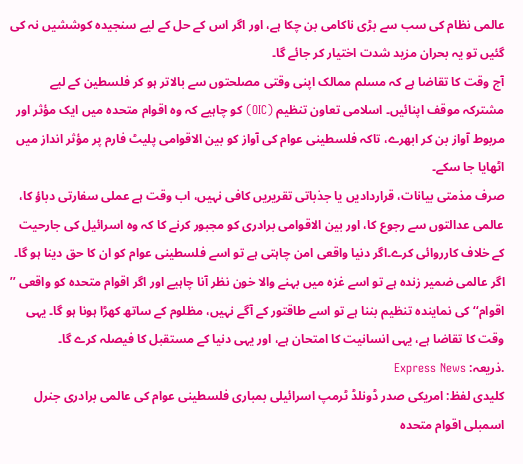عالمی نظام کی سب سے بڑی ناکامی بن چکا ہے، اور اگر اس کے حل کے لیے سنجیدہ کوششیں نہ کی گئیں تو یہ بحران مزید شدت اختیار کر جائے گا۔
آج وقت کا تقاضا ہے کہ مسلم ممالک اپنی وقتی مصلحتوں سے بالاتر ہو کر فلسطین کے لیے مشترکہ موقف اپنائیں۔ اسلامی تعاون تنظیم (OIC) کو چاہیے کہ وہ اقوام متحدہ میں ایک مؤثر اور مربوط آواز بن کر ابھرے، تاکہ فلسطینی عوام کی آواز کو بین الاقوامی پلیٹ فارم پر مؤثر انداز میں اٹھایا جا سکے۔
صرف مذمتی بیانات، قراردادیں یا جذباتی تقریریں کافی نہیں، اب وقت ہے عملی سفارتی دباؤ کا، عالمی عدالتوں سے رجوع کا، اور بین الاقوامی برادری کو مجبور کرنے کا کہ وہ اسرائیل کی جارحیت کے خلاف کارروائی کرے۔اگر دنیا واقعی امن چاہتی ہے تو اسے فلسطینی عوام کو ان کا حق دینا ہو گا۔ اگر عالمی ضمیر زندہ ہے تو اسے غزہ میں بہنے والا خون نظر آنا چاہیے اور اگر اقوام متحدہ کو واقعی ’’ اقوام‘‘ کی نمایندہ تنظیم بننا ہے تو اسے طاقتور کے آگے نہیں، مظلوم کے ساتھ کھڑا ہونا ہو گا۔ یہی وقت کا تقاضا ہے، یہی انسانیت کا امتحان ہے، اور یہی دنیا کے مستقبل کا فیصلہ کرے گا۔
.ذریعہ: Express News
کلیدی لفظ: امریکی صدر ڈونلڈ ٹرمپ اسرائیلی بمباری فلسطینی عوام کی عالمی برادری جنرل اسمبلی اقوام متحدہ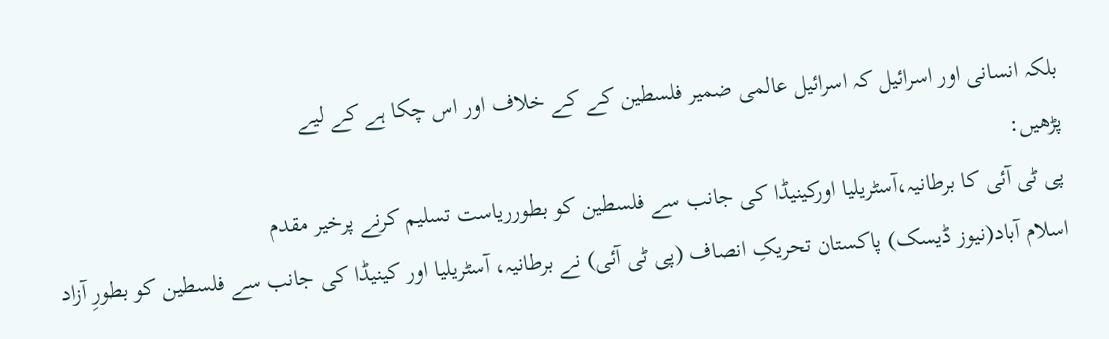بلکہ انسانی اور اسرائیل کہ اسرائیل عالمی ضمیر فلسطین کے کے خلاف اور اس چکا ہے کے لیے
پڑھیں:
پی ٹی آئی کا برطانیہ،آسٹریلیا اورکینیڈا کی جانب سے فلسطین کو بطورریاست تسلیم کرنے پرخیر مقدم
اسلام آباد(نیوز ڈیسک) پاکستان تحریکِ انصاف (پی ٹی آئی) نے برطانیہ، آسٹریلیا اور کینیڈا کی جانب سے فلسطین کو بطورِ آزاد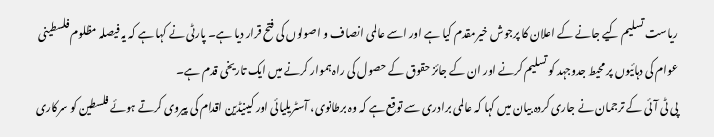ریاست تسلیم کیے جانے کے اعلان کا پرجوش خیرمقدم کیا ہے اور اسے عالمی انصاف و اصولوں کی فتح قرار دیا ہے۔ پارٹی نے کہا ہے کہ یہ فیصلہ مظلوم فلسطینی عوام کی دہائیوں پر محیط جدوجہد کو تسلیم کرنے اور ان کے جائز حقوق کے حصول کی راہ ہموار کرنے میں ایک تاریخی قدم ہے۔
پی ٹی آئی کے ترجمان نے جاری کردہ بیان میں کہا کہ عالمی برادری سے توقع ہے کہ وہ برطانوی، آسٹریلیائی اور کینیڈین اقدام کی پیروی کرتے ہوئے فلسطین کو سرکاری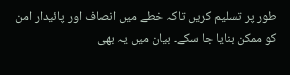طور پر تسلیم کریں تاکہ خطے میں انصاف اور پائیدار امن کو ممکن بنایا جا سکے۔ بیان میں یہ بھی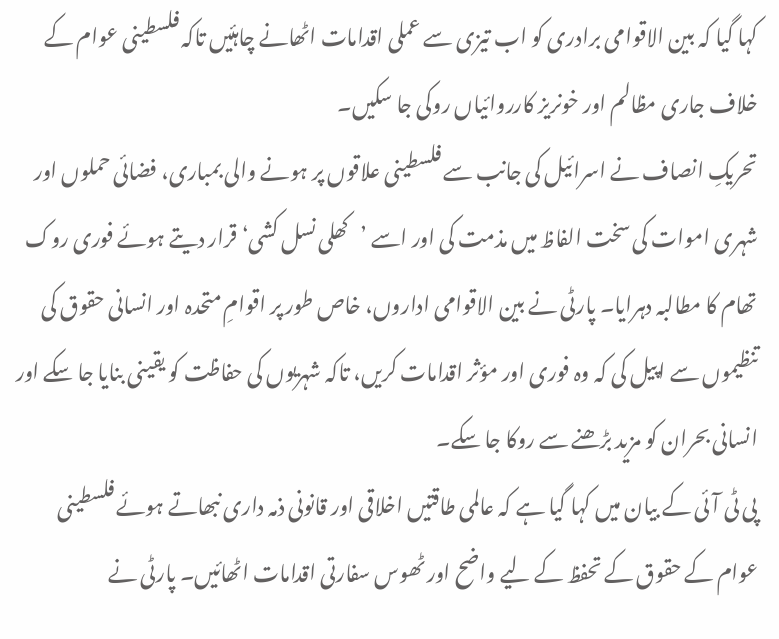کہا گیا کہ بین الاقوامی برادری کو اب تیزی سے عملی اقدامات اٹھانے چاہئیں تاکہ فلسطینی عوام کے خلاف جاری مظالم اور خونریز کارروائیاں روکی جا سکیں۔
تحریکِ انصاف نے اسرائیل کی جانب سے فلسطینی علاقوں پر ہونے والی بمباری، فضائی حملوں اور شہری اموات کی سخت الفاظ میں مذمت کی اور اسے ’کھلی نسل کشی‘ قرار دیتے ہوئے فوری روک تھام کا مطالبہ دہرایا۔ پارٹی نے بین الاقوامی اداروں، خاص طور پر اقوامِ متحدہ اور انسانی حقوق کی تنظیموں سے اپیل کی کہ وہ فوری اور مؤثر اقدامات کریں، تاکہ شہریوں کی حفاظت کو یقینی بنایا جا سکے اور انسانی بحران کو مزید بڑھنے سے روکا جا سکے۔
پی ٹی آئی کے بیان میں کہا گیا ہے کہ عالمی طاقتیں اخلاقی اور قانونی ذمہ داری نبھاتے ہوئے فلسطینی عوام کے حقوق کے تحفظ کے لیے واضح اور ٹھوس سفارتی اقدامات اٹھائیں۔ پارٹی نے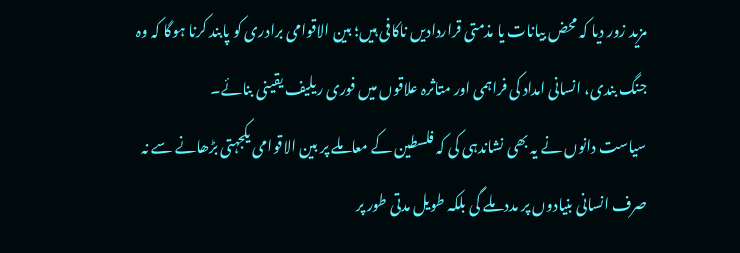مزید زور دیا کہ محض بیانات یا مذمتی قراردادیں ناکافی ہیں؛ بین الاقوامی برادری کو پابند کرنا ہوگا کہ وہ جنگ بندی، انسانی امداد کی فراہمی اور متاثرہ علاقوں میں فوری ریلیف یقینی بنائے۔
سیاست دانوں نے یہ بھی نشاندہی کی کہ فلسطین کے معاملے پر بین الاقوامی یکجہتی بڑھانے سے نہ صرف انسانی بنیادوں پر مدد ملے گی بلکہ طویل مدتی طور پر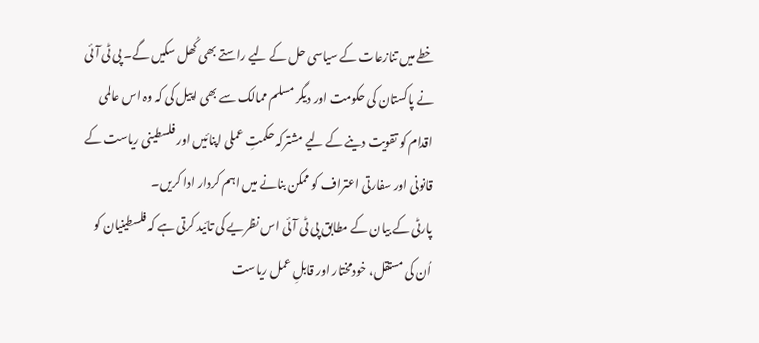خطے میں تنازعات کے سیاسی حل کے لیے راستے بھی کُھل سکیں گے۔ پی ٹی آئی نے پاکستان کی حکومت اور دیگر مسلم ممالک سے بھی اپیل کی کہ وہ اس عالمی اقدام کو تقویت دینے کے لیے مشترکہ حکمتِ عملی اپنائیں اور فلسطینی ریاست کے قانونی اور سفارتی اعتراف کو ممکن بنانے میں اہم کردار ادا کریں۔
پارٹی کے بیان کے مطابق پی ٹی آئی اس نظریے کی تائید کرتی ہے کہ فلسطینیان کو اُن کی مستقل، خودمختار اور قابلِ عمل ریاست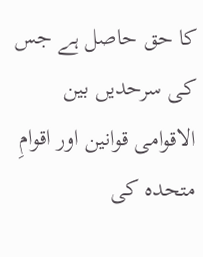کا حق حاصل ہے جس کی سرحدیں بین الاقوامی قوانین اور اقوامِ متحدہ کی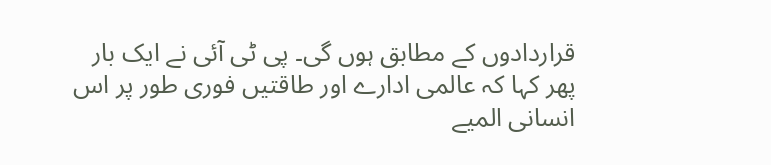قراردادوں کے مطابق ہوں گی۔ پی ٹی آئی نے ایک بار پھر کہا کہ عالمی ادارے اور طاقتیں فوری طور پر اس انسانی المیے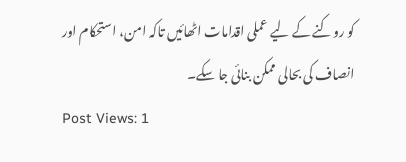کو روکنے کے لیے عملی اقدامات اٹھائیں تاکہ امن، استحکام اور انصاف کی بحالی ممکن بنائی جا سکے۔
Post Views: 1